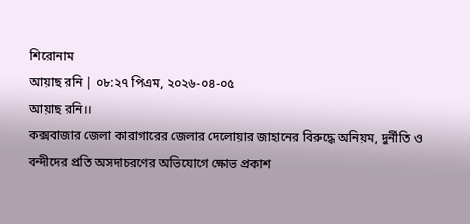শিরোনাম
আয়াছ রনি | ০৮:২৭ পিএম, ২০২৬-০৪-০৫
আয়াছ রনি।।
কক্সবাজার জেলা কারাগারের জেলার দেলোয়ার জাহানের বিরুদ্ধে অনিয়ম, দুর্নীতি ও বন্দীদের প্রতি অসদাচরণের অভিযোগে ক্ষোভ প্রকাশ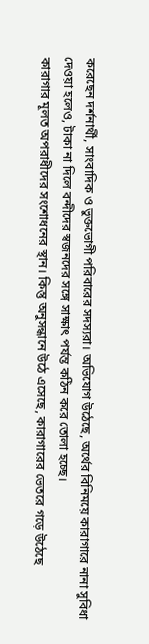করেছেন দর্শনার্থী, সাংবাদিক ও ভুক্তভোগী পরিবারের সদস্যরা। অভিযোগ উঠেছে, অর্থের বিনিময়ে কারাগারে নানা সুবিধা দেওয়া হলেও, টাকা না দিলে বন্দীদের স্বজনদের সঙ্গে সাক্ষাৎ পর্যন্ত কঠিন করে তোলা হচ্ছে।
কারাগার মূলত অপরাধীদের সংশোধনের স্থান। কিন্তু অনুসন্ধানে উঠে এসেছে, কারাগারের ভেতরে গড়ে উঠেছে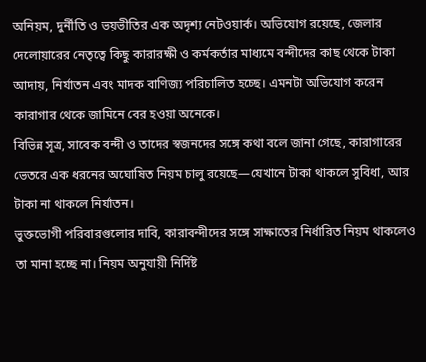অনিয়ম, দুর্নীতি ও ভয়ভীতির এক অদৃশ্য নেটওয়ার্ক। অভিযোগ রয়েছে, জেলার দেলোয়ারের নেতৃত্বে কিছু কারারক্ষী ও কর্মকর্তার মাধ্যমে বন্দীদের কাছ থেকে টাকা আদায়, নির্যাতন এবং মাদক বাণিজ্য পরিচালিত হচ্ছে। এমনটা অভিযোগ করেন কারাগার থেকে জামিনে বের হওয়া অনেকে।
বিভিন্ন সূত্র, সাবেক বন্দী ও তাদের স্বজনদের সঙ্গে কথা বলে জানা গেছে, কারাগারের ভেতরে এক ধরনের অঘোষিত নিয়ম চালু রয়েছে—যেখানে টাকা থাকলে সুবিধা, আর টাকা না থাকলে নির্যাতন।
ভুক্তভোগী পরিবারগুলোর দাবি, কারাবন্দীদের সঙ্গে সাক্ষাতের নির্ধারিত নিয়ম থাকলেও তা মানা হচ্ছে না। নিয়ম অনুযায়ী নির্দিষ্ট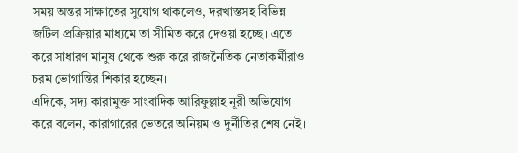সময় অন্তর সাক্ষাতের সুযোগ থাকলেও, দরখাস্তসহ বিভিন্ন জটিল প্রক্রিয়ার মাধ্যমে তা সীমিত করে দেওয়া হচ্ছে। এতে করে সাধারণ মানুষ থেকে শুরু করে রাজনৈতিক নেতাকর্মীরাও চরম ভোগান্তির শিকার হচ্ছেন।
এদিকে, সদ্য কারামুক্ত সাংবাদিক আরিফুল্লাহ নূরী অভিযোগ করে বলেন, কারাগারের ভেতরে অনিয়ম ও দুর্নীতির শেষ নেই।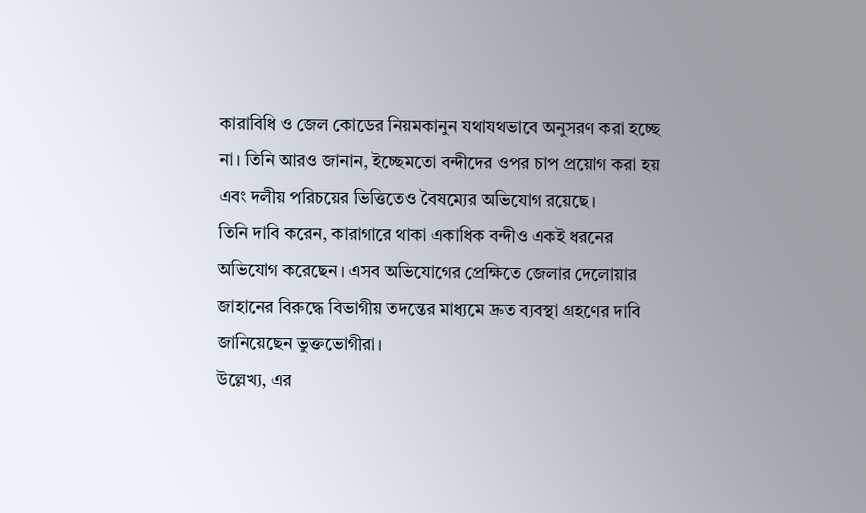কারাবিধি ও জেল কোডের নিয়মকানুন যথাযথভাবে অনুসরণ করা হচ্ছে না। তিনি আরও জানান, ইচ্ছেমতো বন্দীদের ওপর চাপ প্রয়োগ করা হয় এবং দলীয় পরিচয়ের ভিত্তিতেও বৈষম্যের অভিযোগ রয়েছে।
তিনি দাবি করেন, কারাগারে থাকা একাধিক বন্দীও একই ধরনের অভিযোগ করেছেন। এসব অভিযোগের প্রেক্ষিতে জেলার দেলোয়ার জাহানের বিরুদ্ধে বিভাগীয় তদন্তের মাধ্যমে দ্রুত ব্যবস্থা গ্রহণের দাবি জানিয়েছেন ভুক্তভোগীরা।
উল্লেখ্য, এর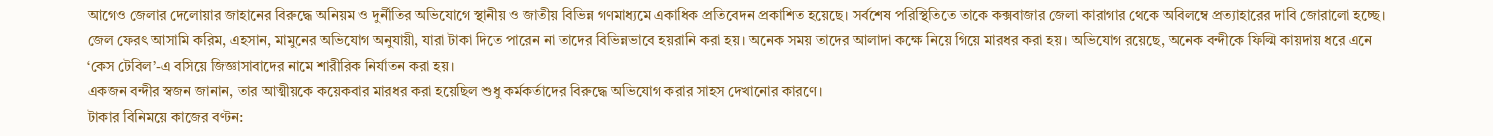আগেও জেলার দেলোয়ার জাহানের বিরুদ্ধে অনিয়ম ও দুর্নীতির অভিযোগে স্থানীয় ও জাতীয় বিভিন্ন গণমাধ্যমে একাধিক প্রতিবেদন প্রকাশিত হয়েছে। সর্বশেষ পরিস্থিতিতে তাকে কক্সবাজার জেলা কারাগার থেকে অবিলম্বে প্রত্যাহারের দাবি জোরালো হচ্ছে।
জেল ফেরৎ আসামি করিম, এহসান, মামুনের অভিযোগ অনুযায়ী, যারা টাকা দিতে পারেন না তাদের বিভিন্নভাবে হয়রানি করা হয়। অনেক সময় তাদের আলাদা কক্ষে নিয়ে গিয়ে মারধর করা হয়। অভিযোগ রয়েছে, অনেক বন্দীকে ফিল্মি কায়দায় ধরে এনে ‘কেস টেবিল’-এ বসিয়ে জিজ্ঞাসাবাদের নামে শারীরিক নির্যাতন করা হয়।
একজন বন্দীর স্বজন জানান, তার আত্মীয়কে কয়েকবার মারধর করা হয়েছিল শুধু কর্মকর্তাদের বিরুদ্ধে অভিযোগ করার সাহস দেখানোর কারণে।
টাকার বিনিময়ে কাজের বণ্টন: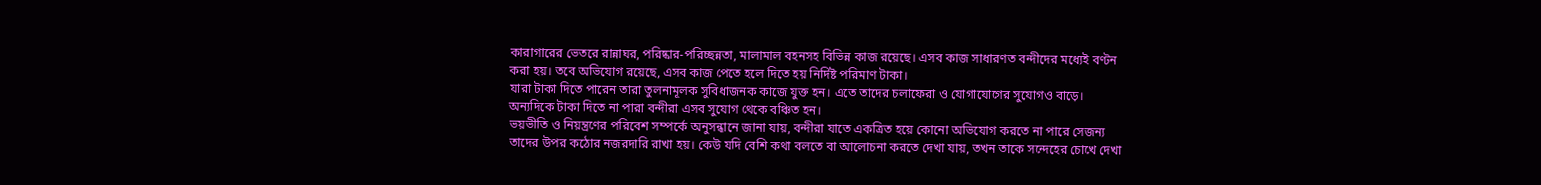কারাগারের ভেতরে রান্নাঘর, পরিষ্কার-পরিচ্ছন্নতা, মালামাল বহনসহ বিভিন্ন কাজ রয়েছে। এসব কাজ সাধারণত বন্দীদের মধ্যেই বণ্টন করা হয়। তবে অভিযোগ রয়েছে, এসব কাজ পেতে হলে দিতে হয় নির্দিষ্ট পরিমাণ টাকা।
যারা টাকা দিতে পারেন তারা তুলনামূলক সুবিধাজনক কাজে যুক্ত হন। এতে তাদের চলাফেরা ও যোগাযোগের সুযোগও বাড়ে। অন্যদিকে টাকা দিতে না পারা বন্দীরা এসব সুযোগ থেকে বঞ্চিত হন।
ভয়ভীতি ও নিয়ন্ত্রণের পরিবেশ সম্পর্কে অনুসন্ধানে জানা যায়, বন্দীরা যাতে একত্রিত হয়ে কোনো অভিযোগ করতে না পারে সেজন্য তাদের উপর কঠোর নজরদারি রাখা হয়। কেউ যদি বেশি কথা বলতে বা আলোচনা করতে দেখা যায়, তখন তাকে সন্দেহের চোখে দেখা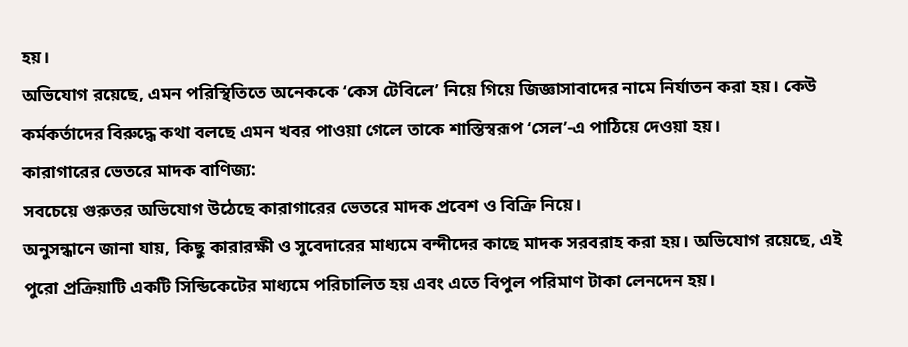হয়।
অভিযোগ রয়েছে, এমন পরিস্থিতিতে অনেককে ‘কেস টেবিলে’ নিয়ে গিয়ে জিজ্ঞাসাবাদের নামে নির্যাতন করা হয়। কেউ কর্মকর্তাদের বিরুদ্ধে কথা বলছে এমন খবর পাওয়া গেলে তাকে শাস্তিস্বরূপ ‘সেল’-এ পাঠিয়ে দেওয়া হয়।
কারাগারের ভেতরে মাদক বাণিজ্য:
সবচেয়ে গুরুতর অভিযোগ উঠেছে কারাগারের ভেতরে মাদক প্রবেশ ও বিক্রি নিয়ে।
অনুসন্ধানে জানা যায়, কিছু কারারক্ষী ও সুবেদারের মাধ্যমে বন্দীদের কাছে মাদক সরবরাহ করা হয়। অভিযোগ রয়েছে, এই পুরো প্রক্রিয়াটি একটি সিন্ডিকেটের মাধ্যমে পরিচালিত হয় এবং এতে বিপুল পরিমাণ টাকা লেনদেন হয়।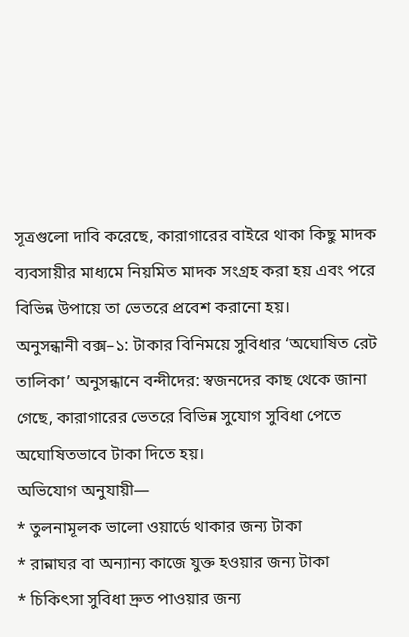সূত্রগুলো দাবি করেছে, কারাগারের বাইরে থাকা কিছু মাদক ব্যবসায়ীর মাধ্যমে নিয়মিত মাদক সংগ্রহ করা হয় এবং পরে বিভিন্ন উপায়ে তা ভেতরে প্রবেশ করানো হয়।
অনুসন্ধানী বক্স–১: টাকার বিনিময়ে সুবিধার ‘অঘোষিত রেট তালিকা’ অনুসন্ধানে বন্দীদের: স্বজনদের কাছ থেকে জানা গেছে, কারাগারের ভেতরে বিভিন্ন সুযোগ সুবিধা পেতে অঘোষিতভাবে টাকা দিতে হয়।
অভিযোগ অনুযায়ী—
* তুলনামূলক ভালো ওয়ার্ডে থাকার জন্য টাকা
* রান্নাঘর বা অন্যান্য কাজে যুক্ত হওয়ার জন্য টাকা
* চিকিৎসা সুবিধা দ্রুত পাওয়ার জন্য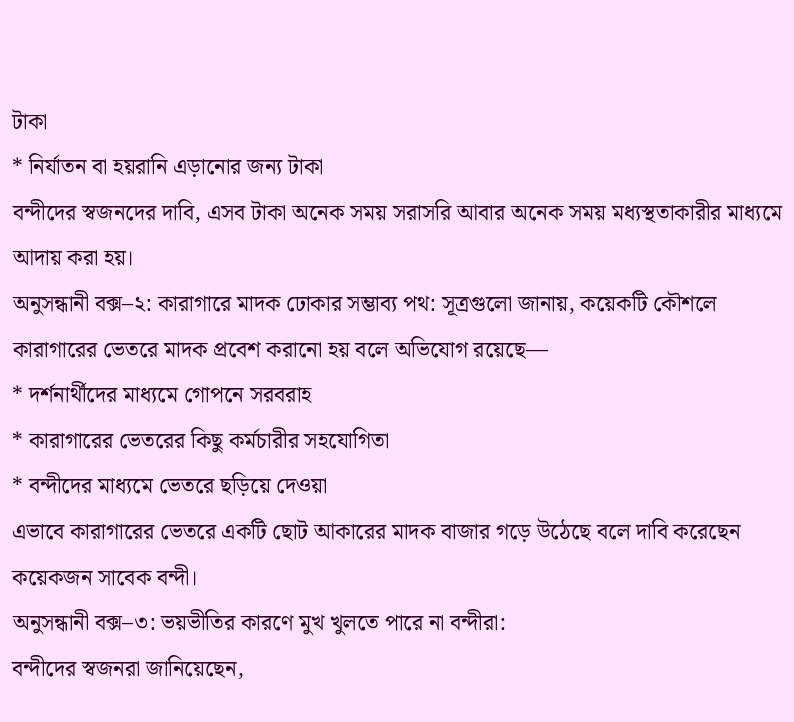টাকা
* নির্যাতন বা হয়রানি এড়ানোর জন্য টাকা
বন্দীদের স্বজনদের দাবি, এসব টাকা অনেক সময় সরাসরি আবার অনেক সময় মধ্যস্থতাকারীর মাধ্যমে আদায় করা হয়।
অনুসন্ধানী বক্স–২: কারাগারে মাদক ঢোকার সম্ভাব্য পথ: সূত্রগুলো জানায়, কয়েকটি কৌশলে কারাগারের ভেতরে মাদক প্রবেশ করানো হয় বলে অভিযোগ রয়েছে—
* দর্শনার্থীদের মাধ্যমে গোপনে সরবরাহ
* কারাগারের ভেতরের কিছু কর্মচারীর সহযোগিতা
* বন্দীদের মাধ্যমে ভেতরে ছড়িয়ে দেওয়া
এভাবে কারাগারের ভেতরে একটি ছোট আকারের মাদক বাজার গড়ে উঠেছে বলে দাবি করেছেন কয়েকজন সাবেক বন্দী।
অনুসন্ধানী বক্স–৩: ভয়ভীতির কারণে মুখ খুলতে পারে না বন্দীরা:
বন্দীদের স্বজনরা জানিয়েছেন,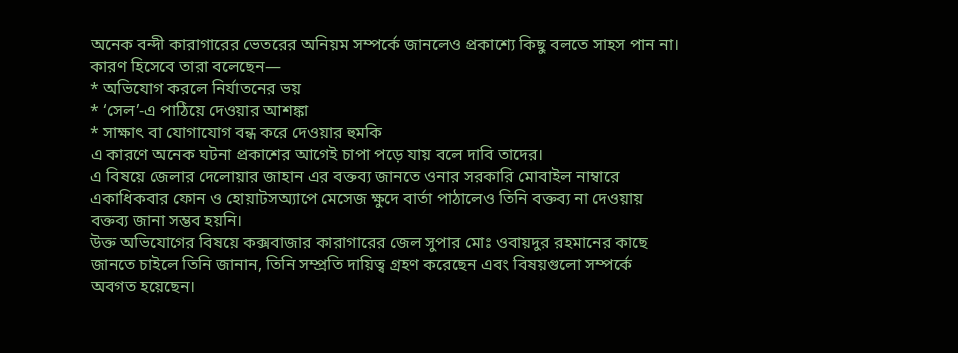অনেক বন্দী কারাগারের ভেতরের অনিয়ম সম্পর্কে জানলেও প্রকাশ্যে কিছু বলতে সাহস পান না।
কারণ হিসেবে তারা বলেছেন—
* অভিযোগ করলে নির্যাতনের ভয়
* ‘সেল’-এ পাঠিয়ে দেওয়ার আশঙ্কা
* সাক্ষাৎ বা যোগাযোগ বন্ধ করে দেওয়ার হুমকি
এ কারণে অনেক ঘটনা প্রকাশের আগেই চাপা পড়ে যায় বলে দাবি তাদের।
এ বিষয়ে জেলার দেলোয়ার জাহান এর বক্তব্য জানতে ওনার সরকারি মোবাইল নাম্বারে একাধিকবার ফোন ও হোয়াটসঅ্যাপে মেসেজ ক্ষুদে বার্তা পাঠালেও তিনি বক্তব্য না দেওয়ায় বক্তব্য জানা সম্ভব হয়নি।
উক্ত অভিযোগের বিষয়ে কক্সবাজার কারাগারের জেল সুপার মোঃ ওবায়দুর রহমানের কাছে জানতে চাইলে তিনি জানান, তিনি সম্প্রতি দায়িত্ব গ্রহণ করেছেন এবং বিষয়গুলো সম্পর্কে অবগত হয়েছেন।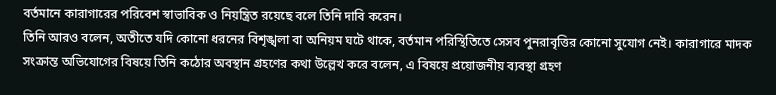বর্তমানে কারাগারের পরিবেশ স্বাভাবিক ও নিয়ন্ত্রিত রয়েছে বলে তিনি দাবি করেন।
তিনি আরও বলেন, অতীতে যদি কোনো ধরনের বিশৃঙ্খলা বা অনিয়ম ঘটে থাকে, বর্তমান পরিস্থিতিতে সেসব পুনরাবৃত্তির কোনো সুযোগ নেই। কারাগারে মাদক সংক্রান্ত অভিযোগের বিষয়ে তিনি কঠোর অবস্থান গ্রহণের কথা উল্লেখ করে বলেন, এ বিষয়ে প্রয়োজনীয় ব্যবস্থা গ্রহণ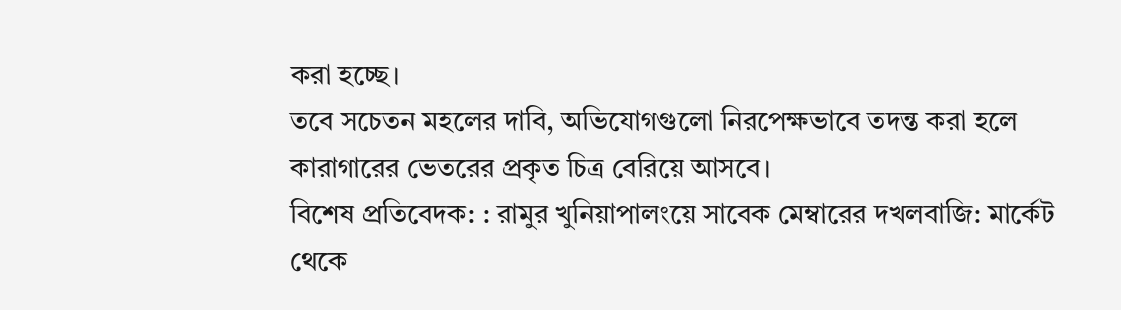করা হচ্ছে।
তবে সচেতন মহলের দাবি, অভিযোগগুলো নিরপেক্ষভাবে তদন্ত করা হলে কারাগারের ভেতরের প্রকৃত চিত্র বেরিয়ে আসবে।
বিশেষ প্রতিবেদক: : রামুর খুনিয়াপালংয়ে সাবেক মেম্বারের দখলবাজি: মার্কেট থেকে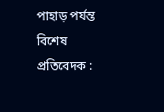পাহাড় পর্যন্ত বিশেষ প্রতিবেদক :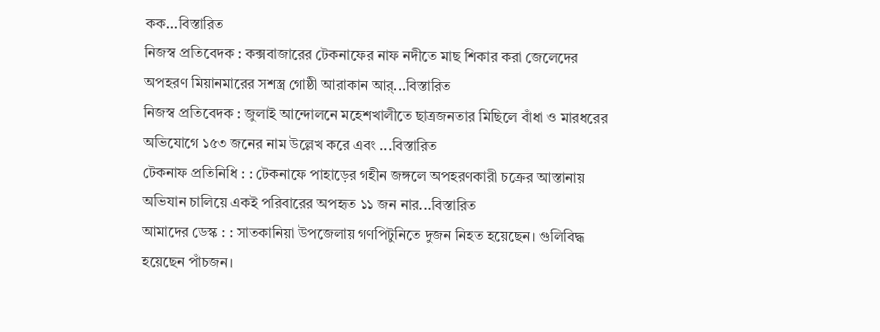কক...বিস্তারিত
নিজস্ব প্রতিবেদক : কক্সবাজারের টেকনাফের নাফ নদীতে মাছ শিকার করা জেলেদের অপহরণ মিয়ানমারের সশস্ত্র গোষ্ঠী আরাকান আর্...বিস্তারিত
নিজস্ব প্রতিবেদক : জুলাই আন্দোলনে মহেশখালীতে ছাত্রজনতার মিছিলে বাঁধা ও মারধরের অভিযোগে ১৫৩ জনের নাম উল্লেখ করে এবং ...বিস্তারিত
টেকনাফ প্রতিনিধি : : টেকনাফে পাহাড়ের গহীন জঙ্গলে অপহরণকারী চক্রের আস্তানায় অভিযান চালিয়ে একই পরিবারের অপহৃত ১১ জন নার...বিস্তারিত
আমাদের ডেস্ক : : সাতকানিয়া উপজেলায় গণপিটুনিতে দুজন নিহত হয়েছেন। গুলিবিদ্ধ হয়েছেন পাঁচজন।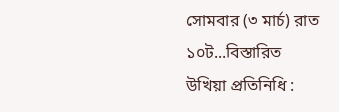সোমবার (৩ মার্চ) রাত ১০ট...বিস্তারিত
উখিয়া প্রতিনিধি :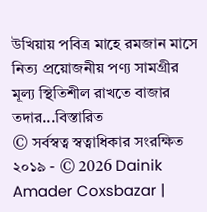উখিয়ায় পবিত্র মাহে রমজান মাসে নিত্য প্রয়োজনীয় পণ্য সামগ্রীর মূল্য স্থিতিশীল রাখতে বাজার তদার...বিস্তারিত
© সর্বস্বত্ব স্বত্বাধিকার সংরক্ষিত ২০১৯ - © 2026 Dainik Amader Coxsbazar |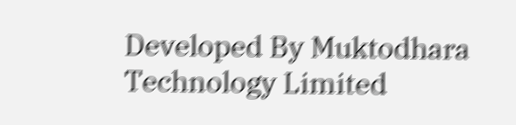Developed By Muktodhara Technology Limited